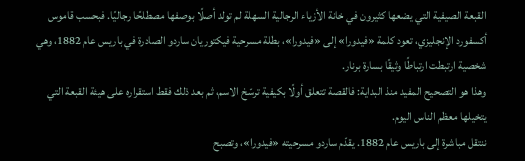القبعة الصيفية التي يضعها كثيرون في خانة الأزياء الرجالية السهلة لم تولد أصلًا بوصفها مصطلحًا رجاليًا. فبحسب قاموس أكسفورد الإنجليزي، تعود كلمة «فيدورا» إلى «فيدورا»، بطلة مسرحية فيكتوريان ساردو الصادرة في باريس عام 1882، وهي شخصية ارتبطت ارتباطًا وثيقًا بسارة برنار.
وهذا هو التصحيح المفيد منذ البداية: فالقصة تتعلق أولًا بكيفية ترسّخ الاسم، ثم بعد ذلك فقط استقراره على هيئة القبعة التي يتخيلها معظم الناس اليوم.
ننتقل مباشرة إلى باريس عام 1882. يقدّم ساردو مسرحيته «فيدورا»، وتصبح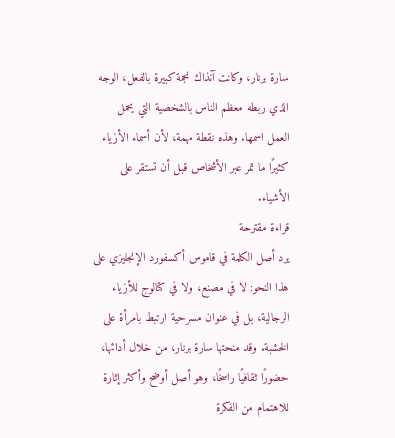سارة برنار، وكانت آنذاك نجمة كبيرة بالفعل، الوجه الذي ربطه معظم الناس بالشخصية التي يحمل العمل اسمها. وهذه نقطة مهمة، لأن أسماء الأزياء كثيرًا ما تمر عبر الأشخاص قبل أن تستقر على الأشياء.
قراءة مقترحة
يرد أصل الكلمة في قاموس أكسفورد الإنجليزي على هذا النحو: لا في مصنع، ولا في كتالوج للأزياء الرجالية، بل في عنوان مسرحية ارتبط بامرأة على الخشبة. وقد منحتها سارة برنار، من خلال أدائها، حضورًا ثقافيًا راسخًا، وهو أصل أوضح وأكثر إثارة للاهتمام من الفكرة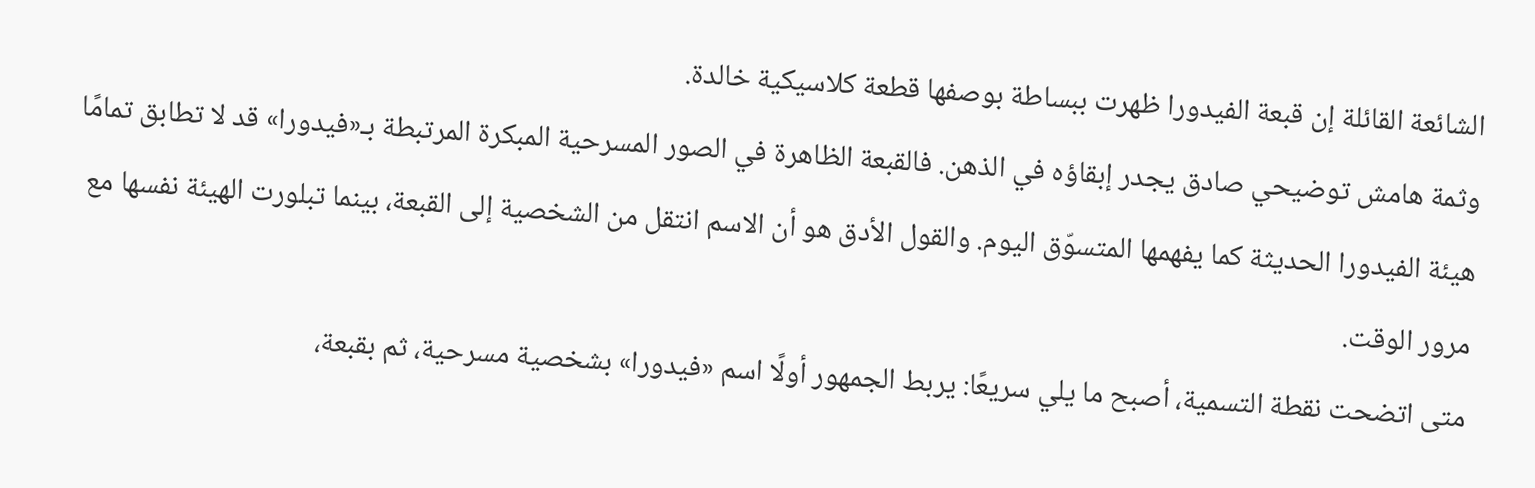الشائعة القائلة إن قبعة الفيدورا ظهرت ببساطة بوصفها قطعة كلاسيكية خالدة.
وثمة هامش توضيحي صادق يجدر إبقاؤه في الذهن. فالقبعة الظاهرة في الصور المسرحية المبكرة المرتبطة بـ«فيدورا» قد لا تطابق تمامًا هيئة الفيدورا الحديثة كما يفهمها المتسوّق اليوم. والقول الأدق هو أن الاسم انتقل من الشخصية إلى القبعة، بينما تبلورت الهيئة نفسها مع مرور الوقت.
متى اتضحت نقطة التسمية، أصبح ما يلي سريعًا: يربط الجمهور أولًا اسم «فيدورا» بشخصية مسرحية، ثم بقبعة،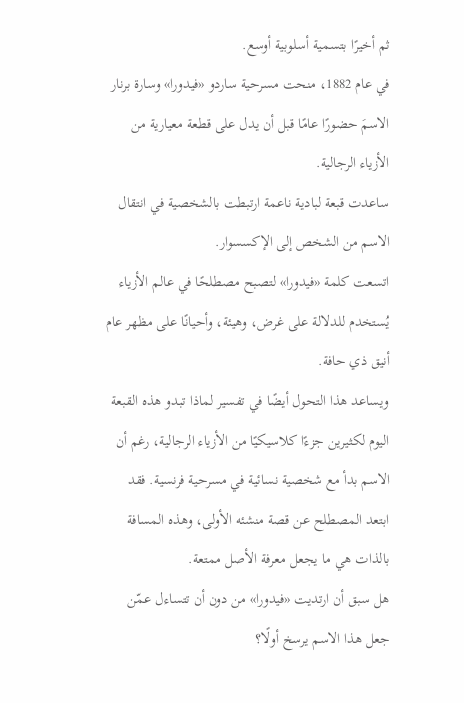ثم أخيرًا بتسمية أسلوبية أوسع.
في عام 1882، منحت مسرحية ساردو «فيدورا» وسارة برنار الاسمَ حضورًا عامًا قبل أن يدل على قطعة معيارية من الأزياء الرجالية.
ساعدت قبعة لبادية ناعمة ارتبطت بالشخصية في انتقال الاسم من الشخص إلى الإكسسوار.
اتسعت كلمة «فيدورا» لتصبح مصطلحًا في عالم الأزياء يُستخدم للدلالة على غرض، وهيئة، وأحيانًا على مظهر عام أنيق ذي حافة.
ويساعد هذا التحول أيضًا في تفسير لماذا تبدو هذه القبعة اليوم لكثيرين جزءًا كلاسيكيًا من الأزياء الرجالية، رغم أن الاسم بدأ مع شخصية نسائية في مسرحية فرنسية. فقد ابتعد المصطلح عن قصة منشئه الأولى، وهذه المسافة بالذات هي ما يجعل معرفة الأصل ممتعة.
هل سبق أن ارتديت «فيدورا» من دون أن تتساءل عمّن جعل هذا الاسم يرسخ أولًا؟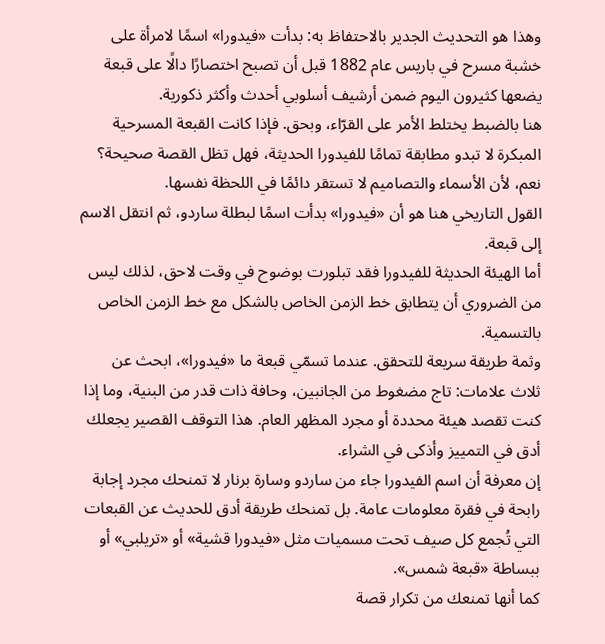وهذا هو التحديث الجدير بالاحتفاظ به: بدأت «فيدورا» اسمًا لامرأة على خشبة مسرح في باريس عام 1882 قبل أن تصبح اختصارًا دالًا على قبعة يضعها كثيرون اليوم ضمن أرشيف أسلوبي أحدث وأكثر ذكورية.
هنا بالضبط يختلط الأمر على القرّاء، وبحق. فإذا كانت القبعة المسرحية المبكرة لا تبدو مطابقة تمامًا للفيدورا الحديثة، فهل تظل القصة صحيحة؟ نعم، لأن الأسماء والتصاميم لا تستقر دائمًا في اللحظة نفسها.
القول التاريخي هنا هو أن «فيدورا» بدأت اسمًا لبطلة ساردو، ثم انتقل الاسم إلى قبعة.
أما الهيئة الحديثة للفيدورا فقد تبلورت بوضوح في وقت لاحق، لذلك ليس من الضروري أن يتطابق خط الزمن الخاص بالشكل مع خط الزمن الخاص بالتسمية.
وثمة طريقة سريعة للتحقق. عندما تسمّي قبعة ما «فيدورا»، ابحث عن ثلاث علامات: تاج مضغوط من الجانبين، وحافة ذات قدر من البنية، وما إذا كنت تقصد هيئة محددة أو مجرد المظهر العام. هذا التوقف القصير يجعلك أدق في التمييز وأذكى في الشراء.
إن معرفة أن اسم الفيدورا جاء من ساردو وسارة برنار لا تمنحك مجرد إجابة رابحة في فقرة معلومات عامة. بل تمنحك طريقة أدق للحديث عن القبعات التي تُجمع كل صيف تحت مسميات مثل «فيدورا قشية» أو «تريلبي» أو ببساطة «قبعة شمس».
كما أنها تمنعك من تكرار قصة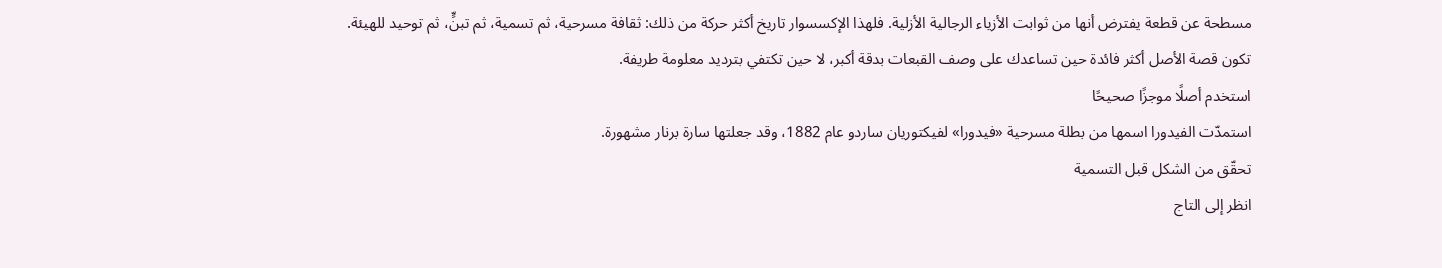مسطحة عن قطعة يفترض أنها من ثوابت الأزياء الرجالية الأزلية. فلهذا الإكسسوار تاريخ أكثر حركة من ذلك: ثقافة مسرحية، ثم تسمية، ثم تبنٍّ، ثم توحيد للهيئة.
تكون قصة الأصل أكثر فائدة حين تساعدك على وصف القبعات بدقة أكبر، لا حين تكتفي بترديد معلومة طريفة.
استخدم أصلًا موجزًا صحيحًا
استمدّت الفيدورا اسمها من بطلة مسرحية «فيدورا» لفيكتوريان ساردو عام 1882، وقد جعلتها سارة برنار مشهورة.
تحقّق من الشكل قبل التسمية
انظر إلى التاج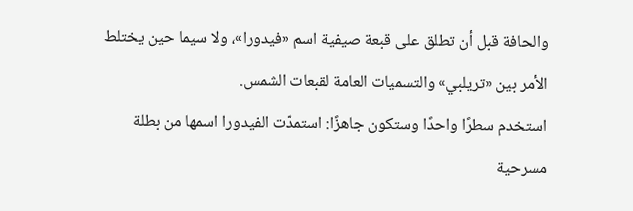والحافة قبل أن تطلق على قبعة صيفية اسم «فيدورا»، ولا سيما حين يختلط الأمر بين «تريلبي» والتسميات العامة لقبعات الشمس.
استخدم سطرًا واحدًا وستكون جاهزًا: استمدّت الفيدورا اسمها من بطلة مسرحية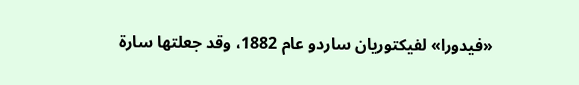«فيدورا» لفيكتوريان ساردو عام 1882، وقد جعلتها سارة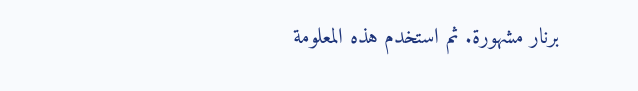برنار مشهورة. ثم استخدم هذه المعلومة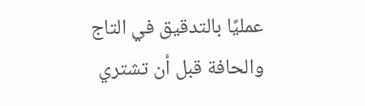عمليًا بالتدقيق في التاج والحافة قبل أن تشتري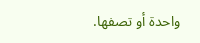واحدة أو تصفها.